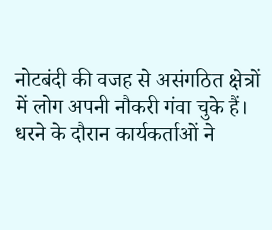नोटबंदी की वजह से असंगठित क्षेत्रों में लोग अपनी नौकरी गंवा चुके हैं। धरने के दौरान कार्यकर्ताओं ने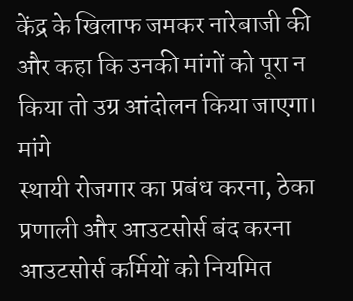केंद्र के खिलाफ जमकर नारेबाजी की और कहा कि उनकी मांगों को पूरा न किया तो उग्र आंदोलन किया जाएगा।
मांगे
स्थायी रोजगार का प्रबंध करना, ठेका प्रणाली और आउटसोर्स बंद करना
आउटसोर्स कर्मियों को नियमित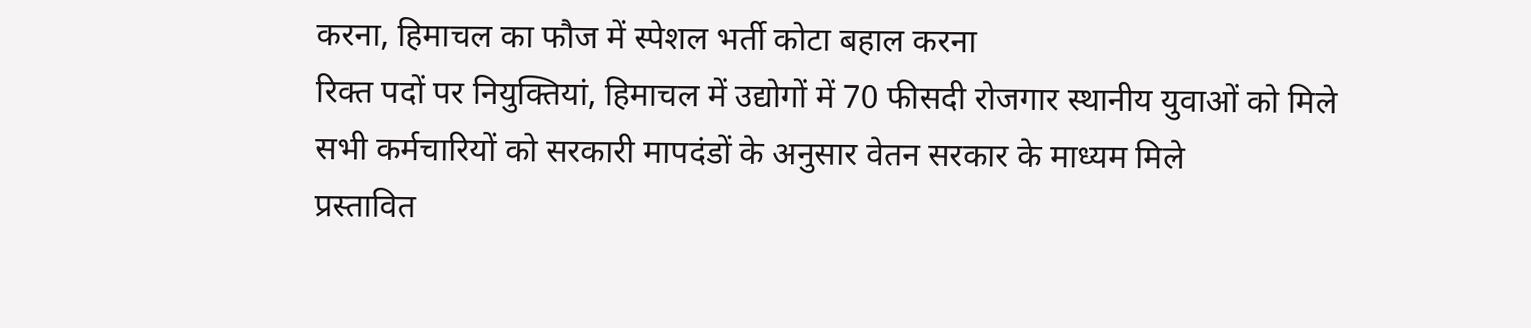करना, हिमाचल का फौज में स्पेशल भर्ती कोटा बहाल करना
रिक्त पदों पर नियुक्तियां, हिमाचल में उद्योगों में 70 फीसदी रोजगार स्थानीय युवाओं को मिले
सभी कर्मचारियों को सरकारी मापदंडों के अनुसार वेतन सरकार के माध्यम मिले
प्रस्तावित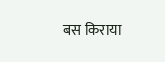बस किराया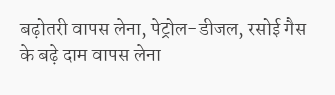बढ़ोतरी वापस लेना, पेट्रोल-डीजल, रसोई गैस के बढ़े दाम वापस लेना